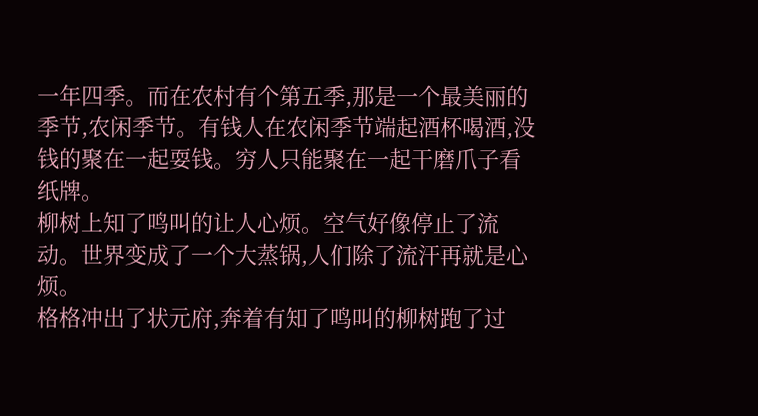一年四季。而在农村有个第五季,那是一个最美丽的季节,农闲季节。有钱人在农闲季节端起酒杯喝酒,没钱的聚在一起耍钱。穷人只能聚在一起干磨爪子看纸牌。
柳树上知了鸣叫的让人心烦。空气好像停止了流动。世界变成了一个大蒸锅,人们除了流汗再就是心烦。
格格冲出了状元府,奔着有知了鸣叫的柳树跑了过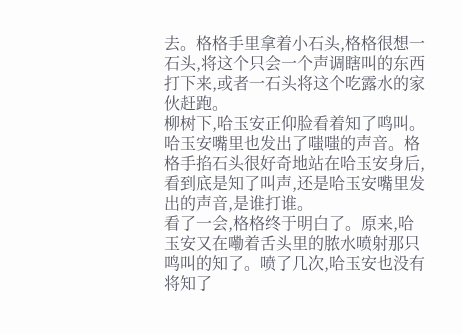去。格格手里拿着小石头,格格很想一石头,将这个只会一个声调瞎叫的东西打下来,或者一石头将这个吃露水的家伙赶跑。
柳树下,哈玉安正仰脸看着知了鸣叫。哈玉安嘴里也发出了嗤嗤的声音。格格手掐石头很好奇地站在哈玉安身后,看到底是知了叫声,还是哈玉安嘴里发出的声音,是谁打谁。
看了一会,格格终于明白了。原来,哈玉安又在嘞着舌头里的脓水喷射那只鸣叫的知了。喷了几次,哈玉安也没有将知了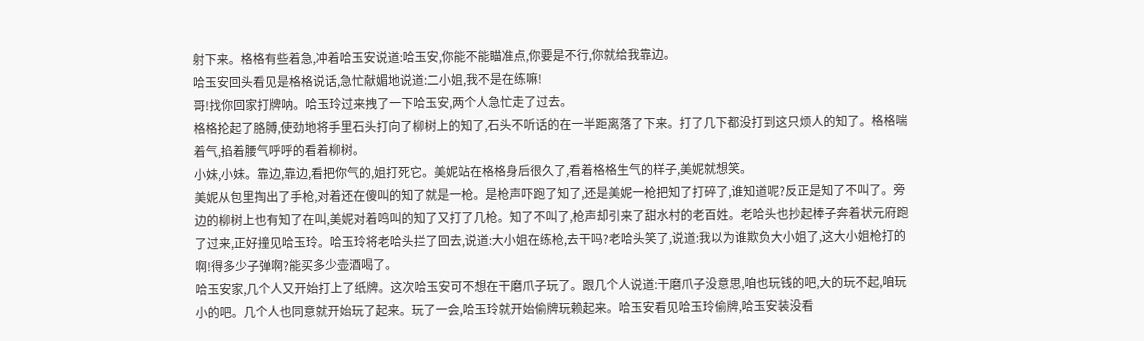射下来。格格有些着急,冲着哈玉安说道:哈玉安,你能不能瞄准点,你要是不行,你就给我靠边。
哈玉安回头看见是格格说话,急忙献媚地说道:二小姐,我不是在练嘛!
哥!找你回家打牌呐。哈玉玲过来拽了一下哈玉安,两个人急忙走了过去。
格格抡起了胳膊,使劲地将手里石头打向了柳树上的知了,石头不听话的在一半距离落了下来。打了几下都没打到这只烦人的知了。格格喘着气,掐着腰气呼呼的看着柳树。
小妹,小妹。靠边,靠边,看把你气的,姐打死它。美妮站在格格身后很久了,看着格格生气的样子,美妮就想笑。
美妮从包里掏出了手枪,对着还在傻叫的知了就是一枪。是枪声吓跑了知了,还是美妮一枪把知了打碎了,谁知道呢?反正是知了不叫了。旁边的柳树上也有知了在叫,美妮对着鸣叫的知了又打了几枪。知了不叫了,枪声却引来了甜水村的老百姓。老哈头也抄起棒子奔着状元府跑了过来,正好撞见哈玉玲。哈玉玲将老哈头拦了回去,说道:大小姐在练枪,去干吗?老哈头笑了,说道:我以为谁欺负大小姐了,这大小姐枪打的啊!得多少子弹啊?能买多少壶酒喝了。
哈玉安家,几个人又开始打上了纸牌。这次哈玉安可不想在干磨爪子玩了。跟几个人说道:干磨爪子没意思,咱也玩钱的吧,大的玩不起,咱玩小的吧。几个人也同意就开始玩了起来。玩了一会,哈玉玲就开始偷牌玩赖起来。哈玉安看见哈玉玲偷牌,哈玉安装没看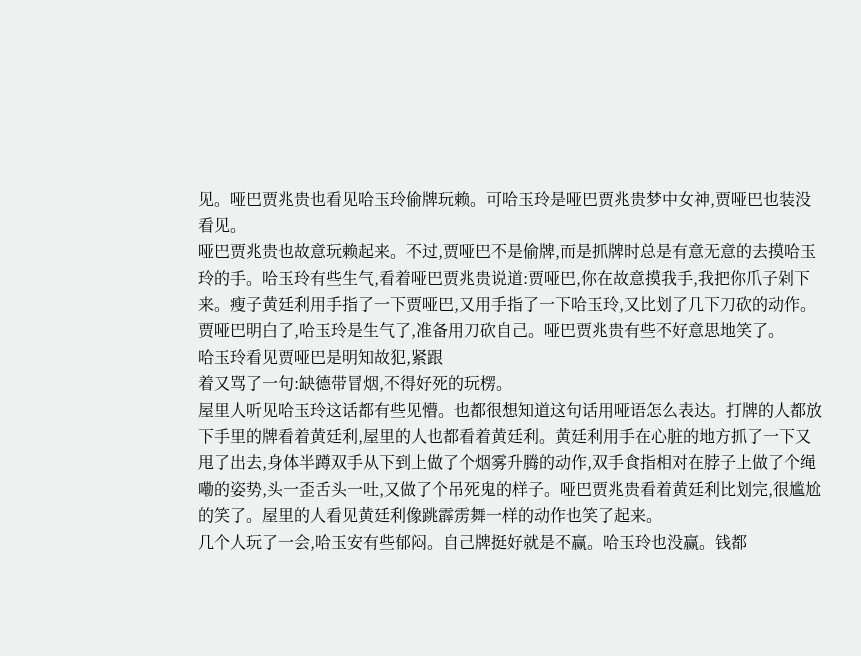见。哑巴贾兆贵也看见哈玉玲偷牌玩赖。可哈玉玲是哑巴贾兆贵梦中女神,贾哑巴也装没看见。
哑巴贾兆贵也故意玩赖起来。不过,贾哑巴不是偷牌,而是抓牌时总是有意无意的去摸哈玉玲的手。哈玉玲有些生气,看着哑巴贾兆贵说道:贾哑巴,你在故意摸我手,我把你爪子剁下来。瘦子黄廷利用手指了一下贾哑巴,又用手指了一下哈玉玲,又比划了几下刀砍的动作。贾哑巴明白了,哈玉玲是生气了,准备用刀砍自己。哑巴贾兆贵有些不好意思地笑了。
哈玉玲看见贾哑巴是明知故犯,紧跟
着又骂了一句:缺德带冒烟,不得好死的玩楞。
屋里人听见哈玉玲这话都有些见懵。也都很想知道这句话用哑语怎么表达。打牌的人都放下手里的牌看着黄廷利,屋里的人也都看着黄廷利。黄廷利用手在心脏的地方抓了一下又甩了出去,身体半蹲双手从下到上做了个烟雾升腾的动作,双手食指相对在脖子上做了个绳嘞的姿势,头一歪舌头一吐,又做了个吊死鬼的样子。哑巴贾兆贵看着黄廷利比划完,很尴尬的笑了。屋里的人看见黄廷利像跳霹雳舞一样的动作也笑了起来。
几个人玩了一会,哈玉安有些郁闷。自己牌挺好就是不赢。哈玉玲也没赢。钱都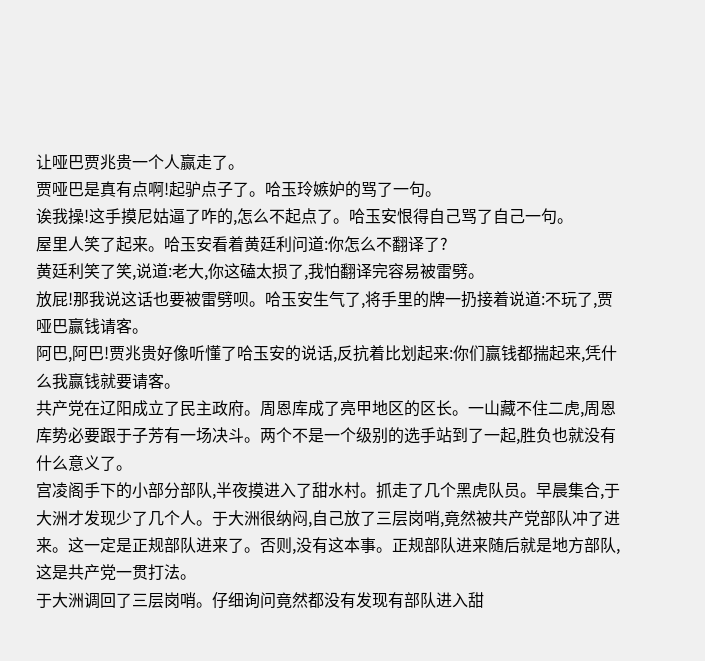让哑巴贾兆贵一个人赢走了。
贾哑巴是真有点啊!起驴点子了。哈玉玲嫉妒的骂了一句。
诶我操!这手摸尼姑逼了咋的,怎么不起点了。哈玉安恨得自己骂了自己一句。
屋里人笑了起来。哈玉安看着黄廷利问道:你怎么不翻译了?
黄廷利笑了笑,说道:老大,你这磕太损了,我怕翻译完容易被雷劈。
放屁!那我说这话也要被雷劈呗。哈玉安生气了,将手里的牌一扔接着说道:不玩了,贾哑巴赢钱请客。
阿巴,阿巴!贾兆贵好像听懂了哈玉安的说话,反抗着比划起来:你们赢钱都揣起来,凭什么我赢钱就要请客。
共产党在辽阳成立了民主政府。周恩库成了亮甲地区的区长。一山藏不住二虎,周恩库势必要跟于子芳有一场决斗。两个不是一个级别的选手站到了一起,胜负也就没有什么意义了。
宫凌阁手下的小部分部队,半夜摸进入了甜水村。抓走了几个黑虎队员。早晨集合,于大洲才发现少了几个人。于大洲很纳闷,自己放了三层岗哨,竟然被共产党部队冲了进来。这一定是正规部队进来了。否则,没有这本事。正规部队进来随后就是地方部队,这是共产党一贯打法。
于大洲调回了三层岗哨。仔细询问竟然都没有发现有部队进入甜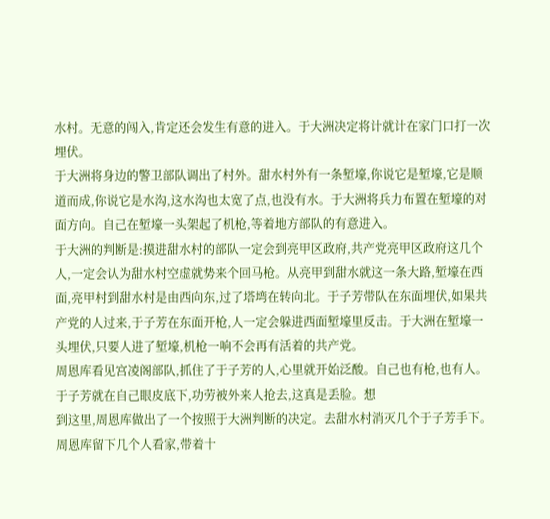水村。无意的闯入,肯定还会发生有意的进入。于大洲决定将计就计在家门口打一次埋伏。
于大洲将身边的警卫部队调出了村外。甜水村外有一条堑壕,你说它是堑壕,它是顺道而成,你说它是水沟,这水沟也太宽了点,也没有水。于大洲将兵力布置在堑壕的对面方向。自己在堑壕一头架起了机枪,等着地方部队的有意进入。
于大洲的判断是:摸进甜水村的部队一定会到亮甲区政府,共产党亮甲区政府这几个人,一定会认为甜水村空虚就势来个回马枪。从亮甲到甜水就这一条大路,堑壕在西面,亮甲村到甜水村是由西向东,过了塔塆在转向北。于子芳带队在东面埋伏,如果共产党的人过来,于子芳在东面开枪,人一定会躲进西面堑壕里反击。于大洲在堑壕一头埋伏,只要人进了堑壕,机枪一响不会再有活着的共产党。
周恩库看见宫凌阁部队,抓住了于子芳的人,心里就开始泛酸。自己也有枪,也有人。于子芳就在自己眼皮底下,功劳被外来人抢去,这真是丢脸。想
到这里,周恩库做出了一个按照于大洲判断的决定。去甜水村消灭几个于子芳手下。周恩库留下几个人看家,带着十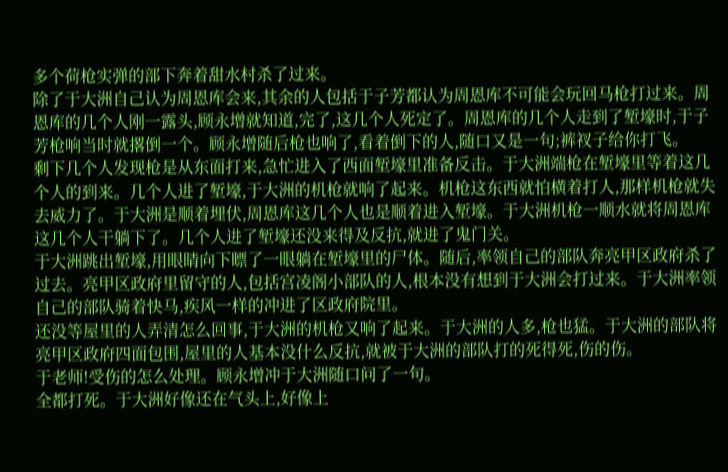多个荷枪实弹的部下奔着甜水村杀了过来。
除了于大洲自己认为周恩库会来,其余的人包括于子芳都认为周恩库不可能会玩回马枪打过来。周恩库的几个人刚一露头,顾永增就知道,完了,这几个人死定了。周恩库的几个人走到了堑壕时,于子芳枪响当时就撂倒一个。顾永增随后枪也响了,看着倒下的人,随口又是一句;裤衩子给你打飞。
剩下几个人发现枪是从东面打来,急忙进入了西面堑壕里准备反击。于大洲端枪在堑壕里等着这几个人的到来。几个人进了堑壕,于大洲的机枪就响了起来。机枪这东西就怕横着打人,那样机枪就失去威力了。于大洲是顺着埋伏,周恩库这几个人也是顺着进入堑壕。于大洲机枪一顺水就将周恩库这几个人干躺下了。几个人进了堑壕还没来得及反抗,就进了鬼门关。
于大洲跳出堑壕,用眼睛向下瞟了一眼躺在堑壕里的尸体。随后,率领自己的部队奔亮甲区政府杀了过去。亮甲区政府里留守的人,包括宫凌阁小部队的人,根本没有想到于大洲会打过来。于大洲率领自己的部队骑着快马,疾风一样的冲进了区政府院里。
还没等屋里的人弄清怎么回事,于大洲的机枪又响了起来。于大洲的人多,枪也猛。于大洲的部队将亮甲区政府四面包围,屋里的人基本没什么反抗,就被于大洲的部队打的死得死,伤的伤。
于老师!受伤的怎么处理。顾永增冲于大洲随口问了一句。
全都打死。于大洲好像还在气头上,好像上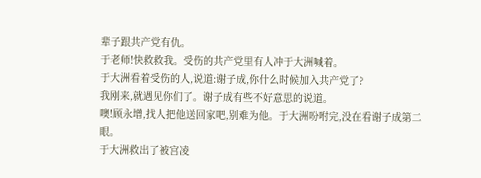辈子跟共产党有仇。
于老师!快救救我。受伤的共产党里有人冲于大洲喊着。
于大洲看着受伤的人,说道:谢子成,你什么时候加入共产党了?
我刚来,就遇见你们了。谢子成有些不好意思的说道。
噢!顾永增,找人把他送回家吧,别难为他。于大洲吩咐完,没在看谢子成第二眼。
于大洲救出了被宫凌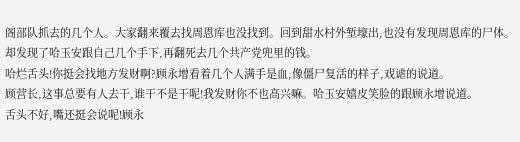阁部队抓去的几个人。大家翻来覆去找周恩库也没找到。回到甜水村外堑壕出,也没有发现周恩库的尸体。却发现了哈玉安跟自己几个手下,再翻死去几个共产党兜里的钱。
哈烂舌头!你挺会找地方发财啊?顾永增看着几个人满手是血,像僵尸复活的样子,戏谑的说道。
顾营长,这事总要有人去干,谁干不是干呢!我发财你不也高兴嘛。哈玉安嬉皮笑脸的跟顾永增说道。
舌头不好,嘴还挺会说呢!顾永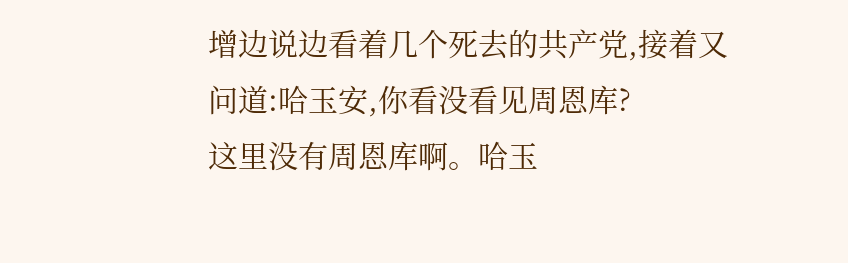增边说边看着几个死去的共产党,接着又问道:哈玉安,你看没看见周恩库?
这里没有周恩库啊。哈玉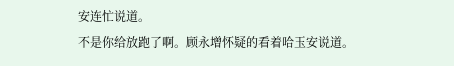安连忙说道。
不是你给放跑了啊。顾永增怀疑的看着哈玉安说道。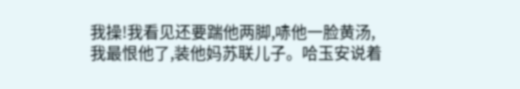我操!我看见还要踹他两脚,哧他一脸黄汤,我最恨他了,装他妈苏联儿子。哈玉安说着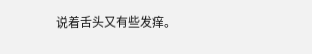说着舌头又有些发痒。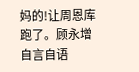妈的!让周恩库跑了。顾永增自言自语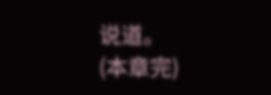说道。
(本章完)